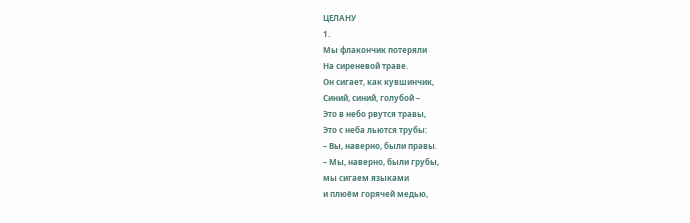ЦЕЛАНУ
1.
Мы флакончик потеряли
На сиреневой траве.
Он сигает, как кувшинчик,
Синий, синий, голубой –
Это в небо рвутся травы,
Это с неба льются трубы:
– Вы, наверно, были правы.
– Мы, наверно, были грубы,
мы сигаем языками
и плюём горячей медью,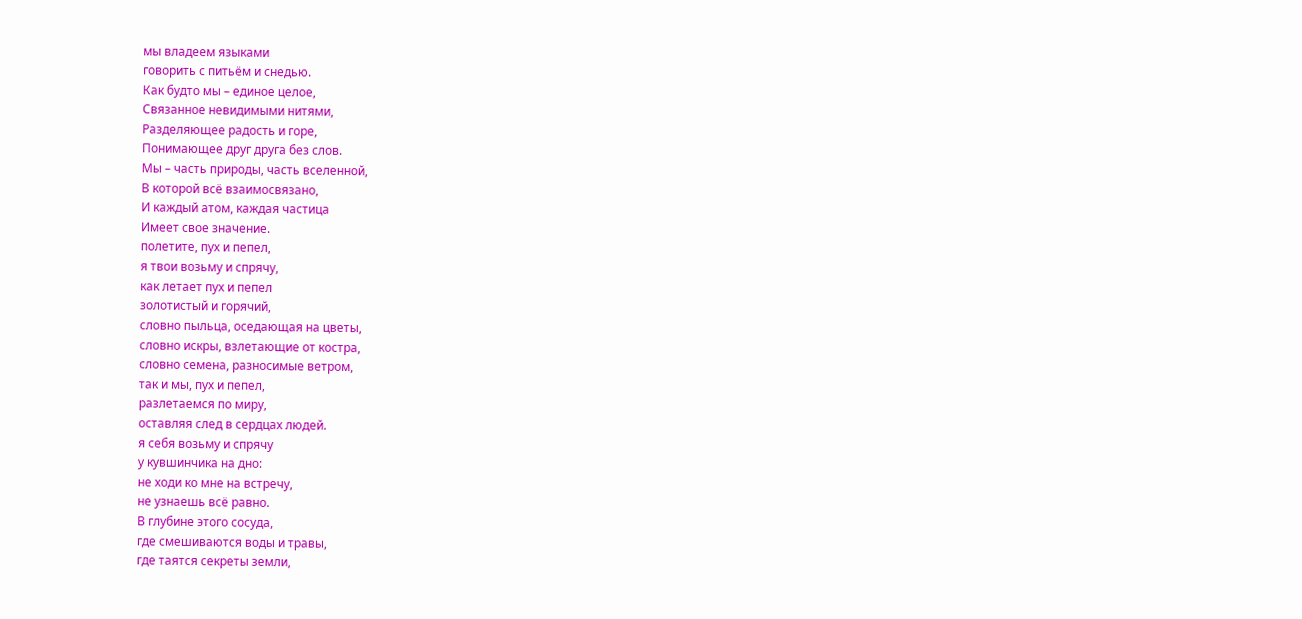мы владеем языками
говорить с питьём и снедью.
Как будто мы – единое целое,
Связанное невидимыми нитями,
Разделяющее радость и горе,
Понимающее друг друга без слов.
Мы – часть природы, часть вселенной,
В которой всё взаимосвязано,
И каждый атом, каждая частица
Имеет свое значение.
полетите, пух и пепел,
я твои возьму и спрячу,
как летает пух и пепел
золотистый и горячий,
словно пыльца, оседающая на цветы,
словно искры, взлетающие от костра,
словно семена, разносимые ветром,
так и мы, пух и пепел,
разлетаемся по миру,
оставляя след в сердцах людей.
я себя возьму и спрячу
у кувшинчика на дно:
не ходи ко мне на встречу,
не узнаешь всё равно.
В глубине этого сосуда,
где смешиваются воды и травы,
где таятся секреты земли,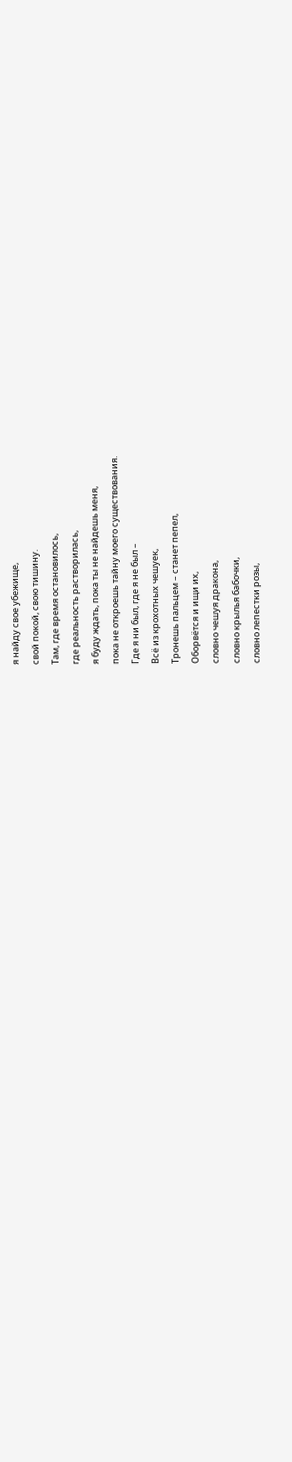я найду свое убежище,
свой покой, свою тишину.
Там, где время остановилось,
где реальность растворилась,
я буду ждать, пока ты не найдешь меня,
пока не откроешь тайну моего существования.
Где я ни был, где я не был –
Всё из крохотных чешуек,
Тронешь пальцем – станет пепел,
Оборвётся и ищи их,
словно чешуя дракона,
словно крылья бабочки,
словно лепестки розы,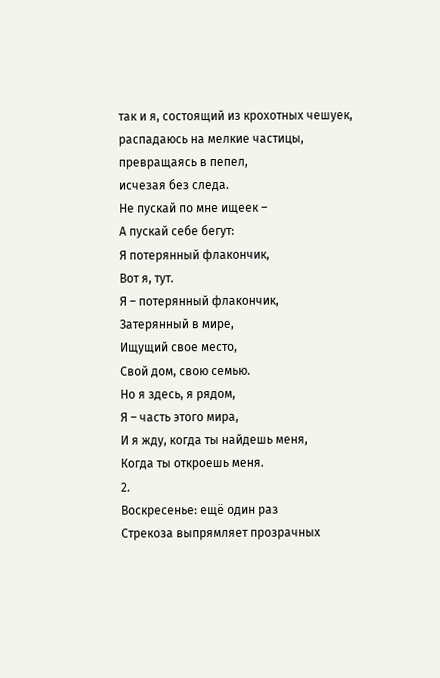так и я, состоящий из крохотных чешуек,
распадаюсь на мелкие частицы,
превращаясь в пепел,
исчезая без следа.
Не пускай по мне ищеек –
А пускай себе бегут:
Я потерянный флакончик,
Вот я, тут.
Я – потерянный флакончик,
Затерянный в мире,
Ищущий свое место,
Свой дом, свою семью.
Но я здесь, я рядом,
Я – часть этого мира,
И я жду, когда ты найдешь меня,
Когда ты откроешь меня.
2.
Воскресенье: ещё один раз
Стрекоза выпрямляет прозрачных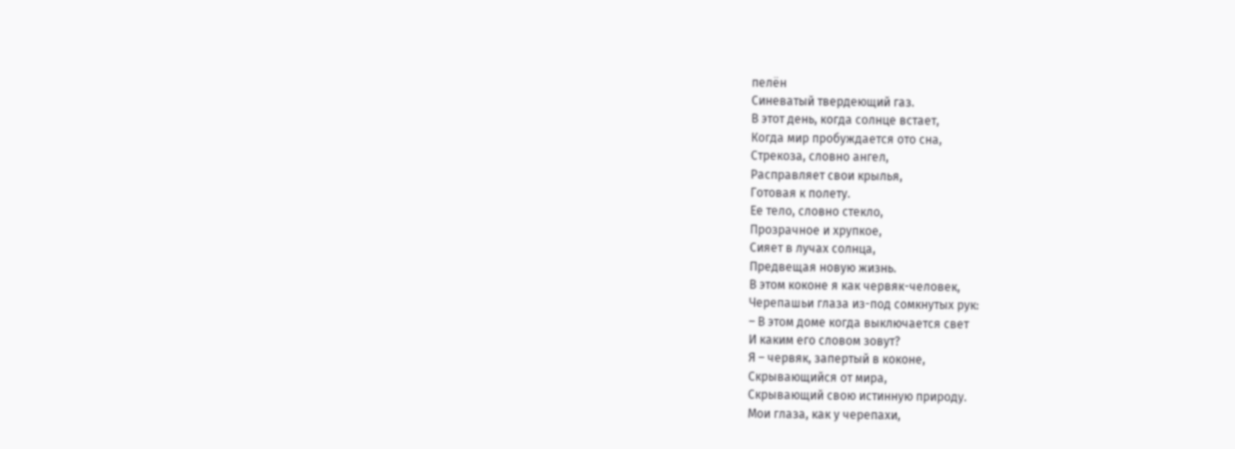пелён
Синеватый твердеющий газ.
В этот день, когда солнце встает,
Когда мир пробуждается ото сна,
Стрекоза, словно ангел,
Расправляет свои крылья,
Готовая к полету.
Ее тело, словно стекло,
Прозрачное и хрупкое,
Сияет в лучах солнца,
Предвещая новую жизнь.
В этом коконе я как червяк-человек,
Черепашьи глаза из-под сомкнутых рук:
– В этом доме когда выключается свет
И каким его словом зовут?
Я – червяк, запертый в коконе,
Скрывающийся от мира,
Скрывающий свою истинную природу.
Мои глаза, как у черепахи,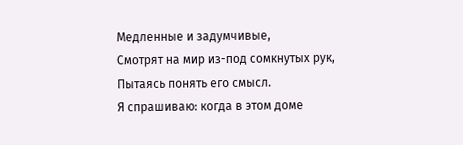Медленные и задумчивые,
Смотрят на мир из-под сомкнутых рук,
Пытаясь понять его смысл.
Я спрашиваю: когда в этом доме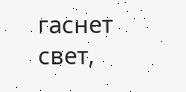гаснет свет,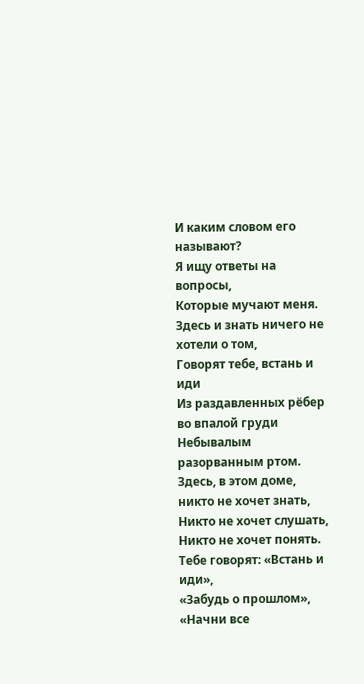И каким словом его называют?
Я ищу ответы на вопросы,
Которые мучают меня.
Здесь и знать ничего не хотели о том,
Говорят тебе, встань и иди
Из раздавленных рёбер во впалой груди
Небывалым разорванным ртом.
Здесь, в этом доме, никто не хочет знать,
Никто не хочет слушать,
Никто не хочет понять.
Тебе говорят: «Встань и иди»,
«Забудь о прошлом», «Начни все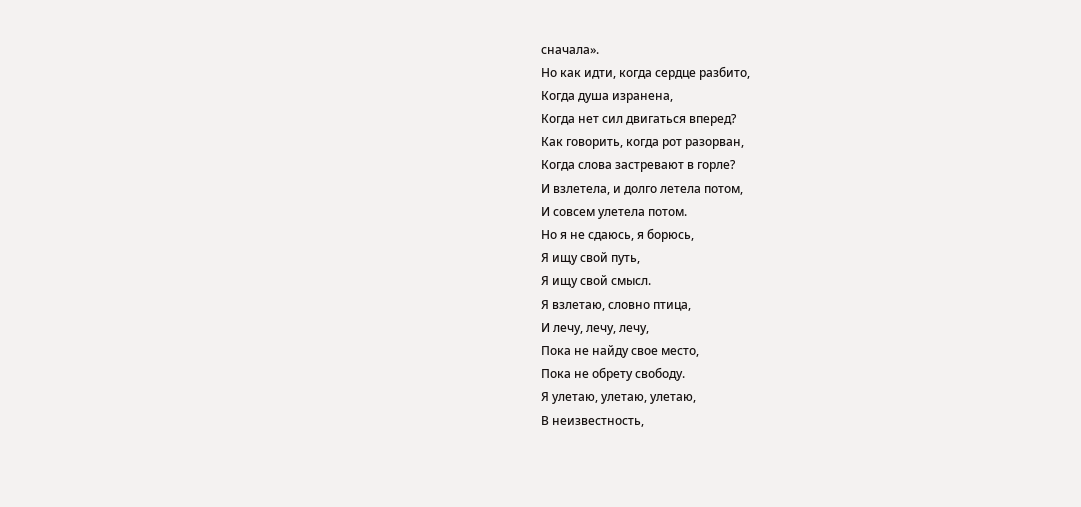сначала».
Но как идти, когда сердце разбито,
Когда душа изранена,
Когда нет сил двигаться вперед?
Как говорить, когда рот разорван,
Когда слова застревают в горле?
И взлетела, и долго летела потом,
И совсем улетела потом.
Но я не сдаюсь, я борюсь,
Я ищу свой путь,
Я ищу свой смысл.
Я взлетаю, словно птица,
И лечу, лечу, лечу,
Пока не найду свое место,
Пока не обрету свободу.
Я улетаю, улетаю, улетаю,
В неизвестность,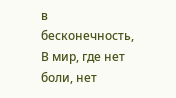в бесконечность,
В мир, где нет боли, нет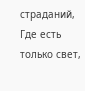страданий,
Где есть только свет,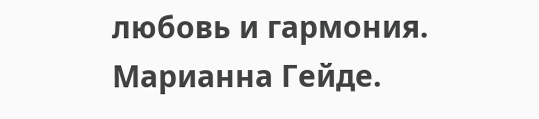любовь и гармония.
Марианна Гейде.